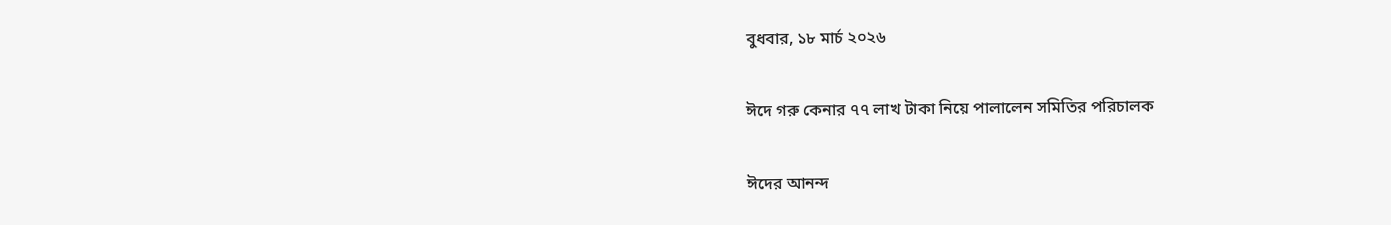বুধবার, ১৮ মার্চ ২০২৬

ঈদে গরু কেনার ৭৭ লাখ টাকা নিয়ে পালালেন সমিতির পরিচালক

ঈদের আনন্দ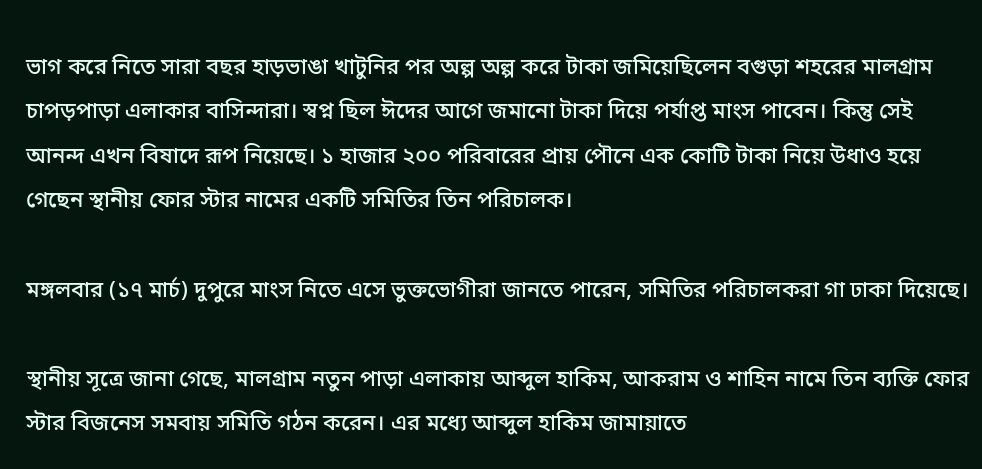ভাগ করে নিতে সারা বছর হাড়ভাঙা খাটুনির পর অল্প অল্প করে টাকা জমিয়েছিলেন বগুড়া শহরের মালগ্রাম চাপড়পাড়া এলাকার বাসিন্দারা। স্বপ্ন ছিল ঈদের আগে জমানো টাকা দিয়ে পর্যাপ্ত মাংস পাবেন। কিন্তু সেই আনন্দ এখন বিষাদে রূপ নিয়েছে। ১ হাজার ২০০ পরিবারের প্রায় পৌনে এক কোটি টাকা নিয়ে উধাও হয়ে গেছেন স্থানীয় ফোর স্টার নামের একটি সমিতির তিন পরিচালক।

মঙ্গলবার (১৭ মার্চ) দুপুরে মাংস নিতে এসে ভুক্তভোগীরা জানতে পারেন, সমিতির পরিচালকরা গা ঢাকা দিয়েছে।

স্থানীয় সূত্রে জানা গেছে, মালগ্রাম নতুন পাড়া এলাকায় আব্দুল হাকিম, আকরাম ও শাহিন নামে তিন ব্যক্তি ফোর স্টার বিজনেস সমবায় সমিতি গঠন করেন। এর মধ্যে আব্দুল হাকিম জামায়াতে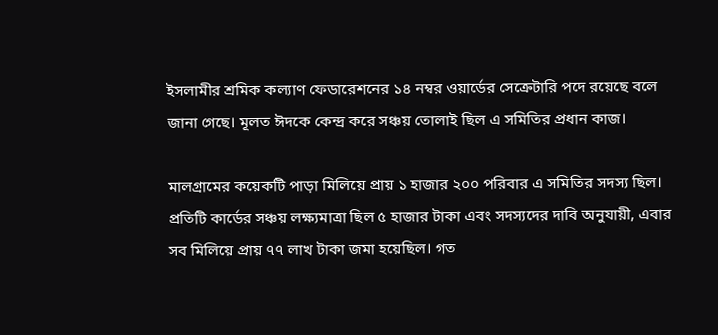ইসলামীর শ্রমিক কল্যাণ ফেডারেশনের ১৪ নম্বর ওয়ার্ডের সেক্রেটারি পদে রয়েছে বলে জানা গেছে। মূলত ঈদকে কেন্দ্র করে সঞ্চয় তোলাই ছিল এ সমিতির প্রধান কাজ।

মালগ্রামের কয়েকটি পাড়া মিলিয়ে প্রায় ১ হাজার ২০০ পরিবার এ সমিতির সদস্য ছিল। প্রতিটি কার্ডের সঞ্চয় লক্ষ্যমাত্রা ছিল ৫ হাজার টাকা এবং সদস্যদের দাবি অনুযায়ী, এবার সব মিলিয়ে প্রায় ৭৭ লাখ টাকা জমা হয়েছিল। গত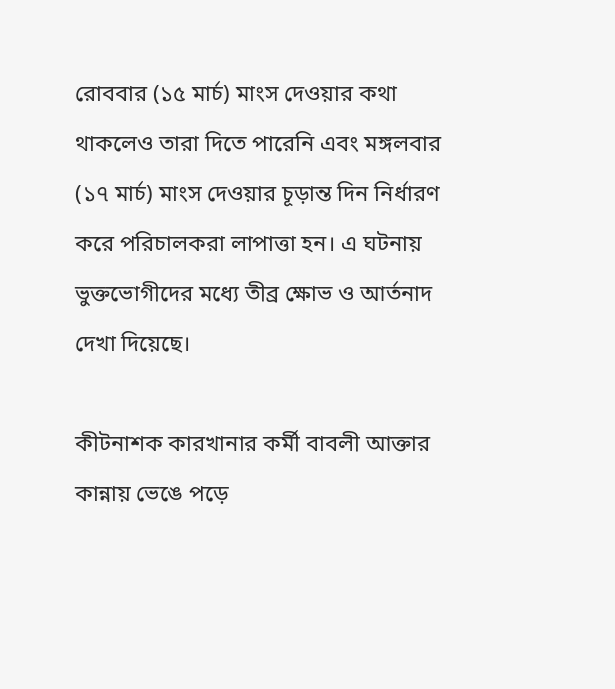রোববার (১৫ মার্চ) মাংস দেওয়ার কথা থাকলেও তারা দিতে পারেনি এবং মঙ্গলবার (১৭ মার্চ) মাংস দেওয়ার চূড়ান্ত দিন নির্ধারণ করে পরিচালকরা লাপাত্তা হন। এ ঘটনায় ভুক্তভোগীদের মধ্যে তীব্র ক্ষোভ ও আর্তনাদ দেখা দিয়েছে।

কীটনাশক কারখানার কর্মী বাবলী আক্তার কান্নায় ভেঙে পড়ে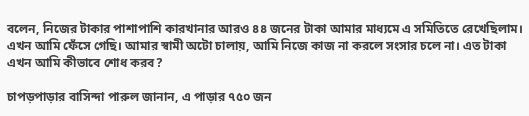বলেন, নিজের টাকার পাশাপাশি কারখানার আরও ৪৪ জনের টাকা আমার মাধ্যমে এ সমিতিতে রেখেছিলাম। এখন আমি ফেঁসে গেছি। আমার স্বামী অটো চালায়, আমি নিজে কাজ না করলে সংসার চলে না। এত টাকা এখন আমি কীভাবে শোধ করব?

চাপড়পাড়ার বাসিন্দা পারুল জানান, এ পাড়ার ৭৫০ জন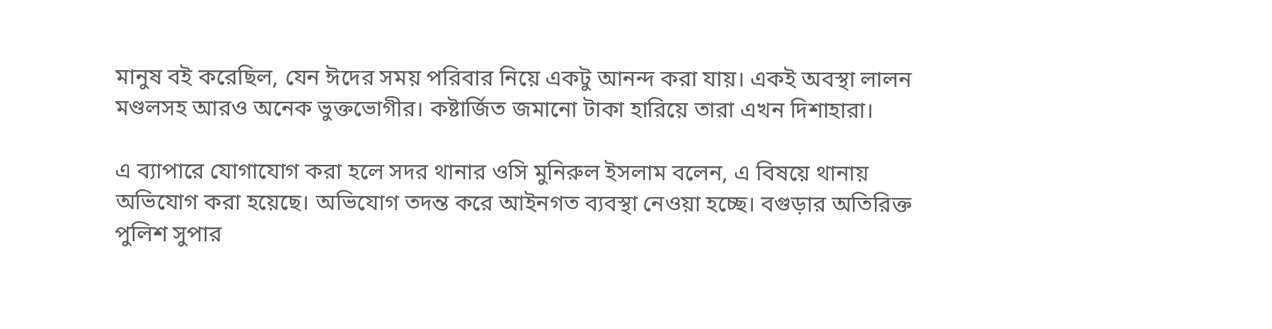মানুষ বই করেছিল, যেন ঈদের সময় পরিবার নিয়ে একটু আনন্দ করা যায়। একই অবস্থা লালন মণ্ডলসহ আরও অনেক ভুক্তভোগীর। কষ্টার্জিত জমানো টাকা হারিয়ে তারা এখন দিশাহারা।

এ ব্যাপারে যোগাযোগ করা হলে সদর থানার ওসি মুনিরুল ইসলাম বলেন, এ বিষয়ে থানায় অভিযোগ করা হয়েছে। অভিযোগ তদন্ত করে আইনগত ব্যবস্থা নেওয়া হচ্ছে। বগুড়ার অতিরিক্ত পুলিশ সুপার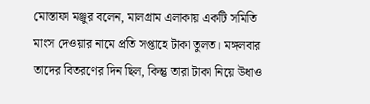মোস্তাফা মঞ্জুর বলেন, মালগ্রাম এলাকায় একটি সমিতি মাংস দেওয়ার নামে প্রতি সপ্তাহে টাকা তুলত। মঙ্গলবার তাদের বিতরণের দিন ছিল, কিন্তু তারা টাকা নিয়ে উধাও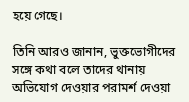হয়ে গেছে।

তিনি আরও জানান, ভুক্তভোগীদের সঙ্গে কথা বলে তাদের থানায় অভিযোগ দেওয়ার পরামর্শ দেওয়া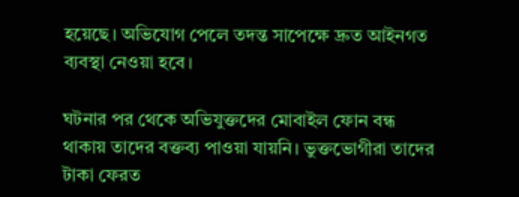হয়েছে। অভিযোগ পেলে তদন্ত সাপেক্ষে দ্রুত আইনগত ব্যবস্থা নেওয়া হবে।

ঘটনার পর থেকে অভিযুক্তদের মোবাইল ফোন বন্ধ থাকায় তাদের বক্তব্য পাওয়া যায়নি। ভুক্তভোগীরা তাদের টাকা ফেরত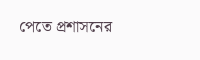পেতে প্রশাসনের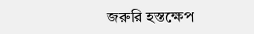জরুরি হস্তক্ষেপ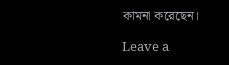কামনা করেছেন।

Leave a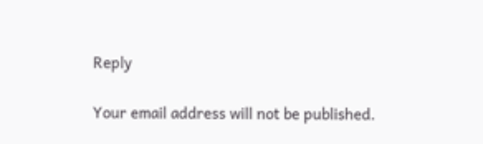Reply

Your email address will not be published.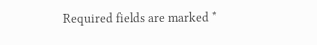Required fields are marked *